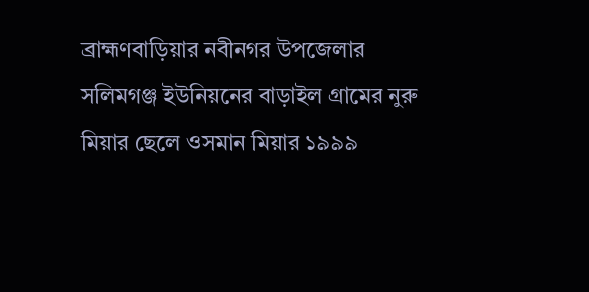ব্রাহ্মণবাড়িয়ার নবীনগর উপজেলার সলিমগঞ্জ ইউনিয়নের বাড়াইল গ্রামের নুরু মিয়ার ছেলে ওসমান মিয়ার ১৯৯৯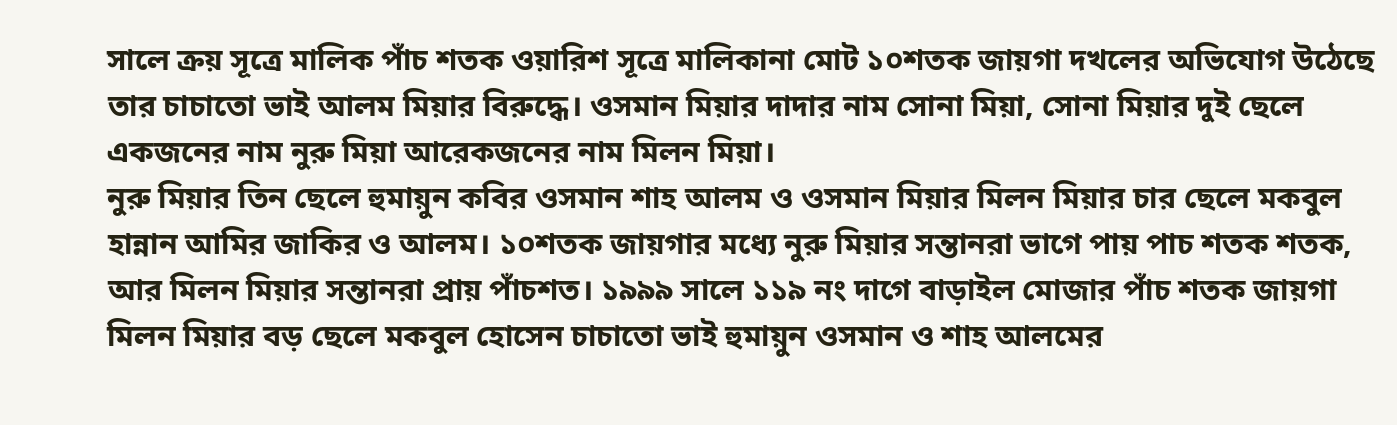সালে ক্রয় সূত্রে মালিক পাঁচ শতক ওয়ারিশ সূত্রে মালিকানা মোট ১০শতক জায়গা দখলের অভিযোগ উঠেছে তার চাচাতো ভাই আলম মিয়ার বিরুদ্ধে। ওসমান মিয়ার দাদার নাম সোনা মিয়া, সোনা মিয়ার দুই ছেলে একজনের নাম নুরু মিয়া আরেকজনের নাম মিলন মিয়া।
নুরু মিয়ার তিন ছেলে হুমায়ুন কবির ওসমান শাহ আলম ও ওসমান মিয়ার মিলন মিয়ার চার ছেলে মকবুল হান্নান আমির জাকির ও আলম। ১০শতক জায়গার মধ্যে নুরু মিয়ার সন্তানরা ভাগে পায় পাচ শতক শতক, আর মিলন মিয়ার সন্তানরা প্রায় পাঁচশত। ১৯৯৯ সালে ১১৯ নং দাগে বাড়াইল মোজার পাঁচ শতক জায়গা মিলন মিয়ার বড় ছেলে মকবুল হোসেন চাচাতো ভাই হুমায়ুন ওসমান ও শাহ আলমের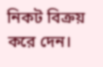নিকট বিক্রয় করে দেন।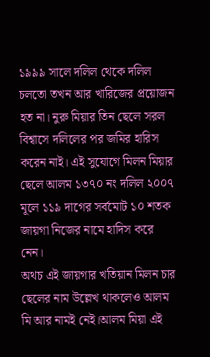১৯৯৯ সালে দলিল থেকে দলিল চলতো তখন আর খারিজের প্রয়োজন হত না। নুরু মিয়ার তিন ছেলে সরল বিশ্বাসে দলিলের পর জমির হারিস করেন নাই। এই সুযোগে মিলন মিয়ার ছেলে আলম ১৩৭০ নং দলিল ২০০৭ মূলে ১১৯ দাগের সর্বমোট ১০ শতক জায়গা নিজের নামে হাদিস করে নেন।
অথচ এই জায়গার খতিয়ান মিলন চার ছেলের নাম উল্লেখ থাকলেও আলম মি আর নামই নেই।আলম মিয়া এই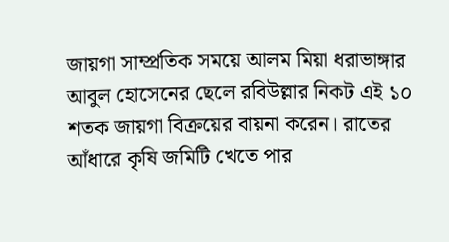জায়গা সাম্প্রতিক সময়ে আলম মিয়া ধরাভাঙ্গার আবুল হোসেনের ছেলে রবিউল্লার নিকট এই ১০ শতক জায়গা বিক্রয়ের বায়না করেন। রাতের আঁধারে কৃষি জমিটি খেতে পার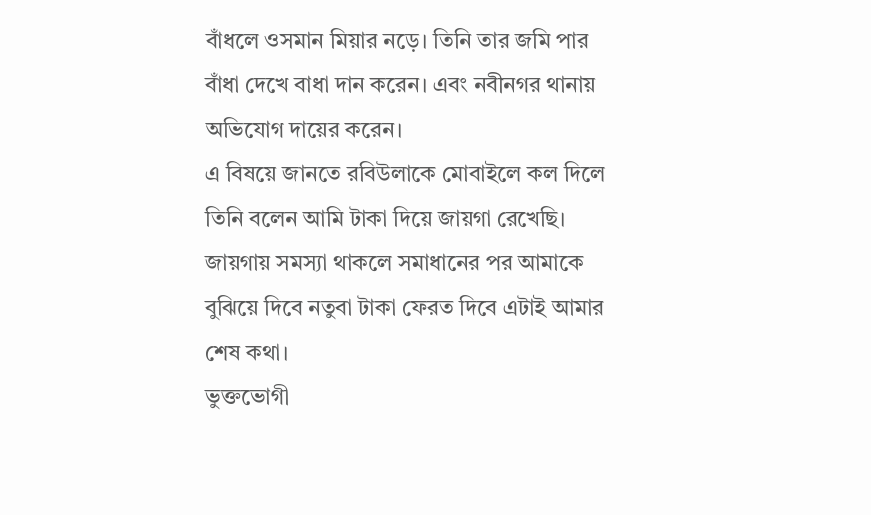বাঁধলে ওসমান মিয়ার নড়ে। তিনি তার জমি পার বাঁধা দেখে বাধা দান করেন। এবং নবীনগর থানায় অভিযোগ দায়ের করেন।
এ বিষয়ে জানতে রবিউলাকে মোবাইলে কল দিলে তিনি বলেন আমি টাকা দিয়ে জায়গা রেখেছি। জায়গায় সমস্যা থাকলে সমাধানের পর আমাকে বুঝিয়ে দিবে নতুবা টাকা ফেরত দিবে এটাই আমার শেষ কথা।
ভুক্তভোগী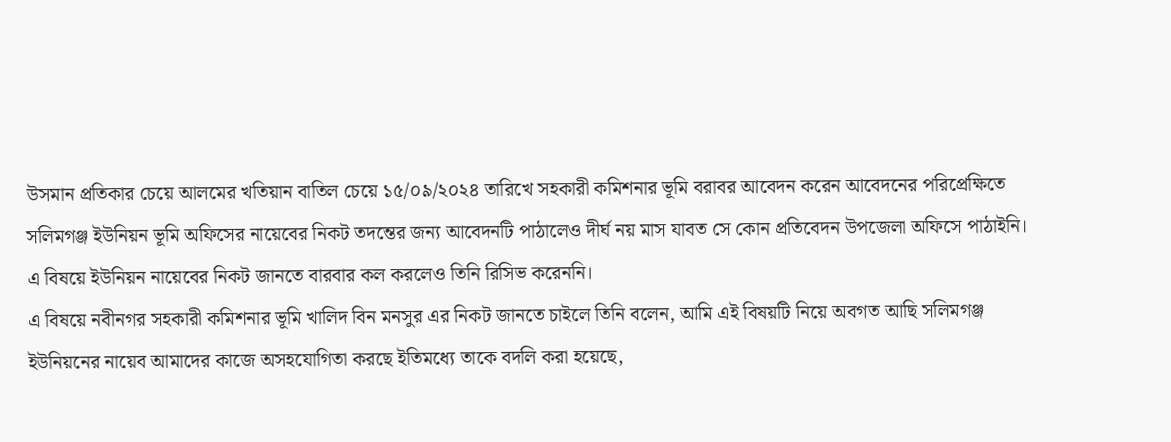উসমান প্রতিকার চেয়ে আলমের খতিয়ান বাতিল চেয়ে ১৫/০৯/২০২৪ তারিখে সহকারী কমিশনার ভূমি বরাবর আবেদন করেন আবেদনের পরিপ্রেক্ষিতে সলিমগঞ্জ ইউনিয়ন ভূমি অফিসের নায়েবের নিকট তদন্তের জন্য আবেদনটি পাঠালেও দীর্ঘ নয় মাস যাবত সে কোন প্রতিবেদন উপজেলা অফিসে পাঠাইনি।
এ বিষয়ে ইউনিয়ন নায়েবের নিকট জানতে বারবার কল করলেও তিনি রিসিভ করেননি।
এ বিষয়ে নবীনগর সহকারী কমিশনার ভূমি খালিদ বিন মনসুর এর নিকট জানতে চাইলে তিনি বলেন, আমি এই বিষয়টি নিয়ে অবগত আছি সলিমগঞ্জ ইউনিয়নের নায়েব আমাদের কাজে অসহযোগিতা করছে ইতিমধ্যে তাকে বদলি করা হয়েছে,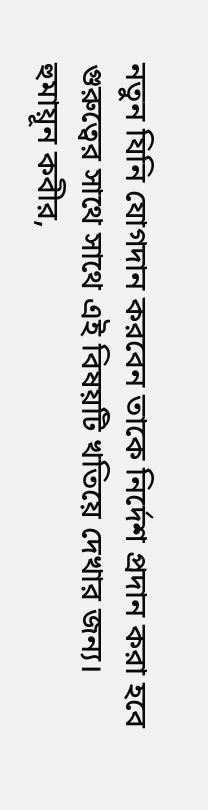নতুন যিনি যোগদান করবেন তাকে নির্দেশ প্রদান করা হবে গুরুত্বের সাথে সাথে এই বিষয়টি খতিয়ে দেখার জন্য।
হুমায়ূন কবীর,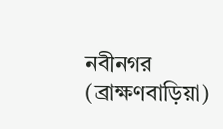নবীনগর (ব্রাক্ষণবাড়িয়া)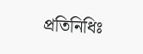প্রতিনিধিঃ